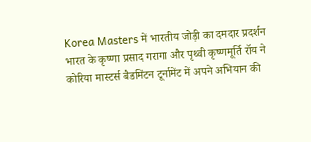Korea Masters में भारतीय जोड़ी का दमदार प्रदर्शन
भारत के कृष्णा प्रसाद गरागा और पृथ्वी कृष्णमूर्ति रॉय ने कोरिया मास्टर्स बैडमिंटन टूर्नामेंट में अपने अभियान की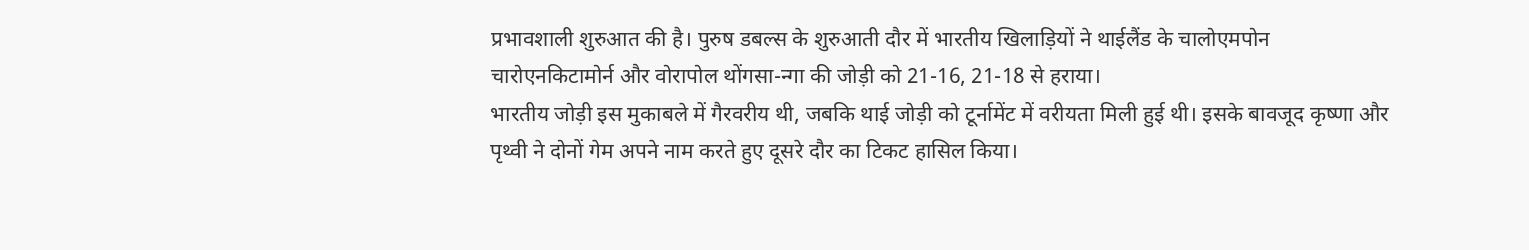प्रभावशाली शुरुआत की है। पुरुष डबल्स के शुरुआती दौर में भारतीय खिलाड़ियों ने थाईलैंड के चालोएमपोन चारोएनकिटामोर्न और वोरापोल थोंगसा-न्गा की जोड़ी को 21-16, 21-18 से हराया।
भारतीय जोड़ी इस मुकाबले में गैरवरीय थी, जबकि थाई जोड़ी को टूर्नामेंट में वरीयता मिली हुई थी। इसके बावजूद कृष्णा और पृथ्वी ने दोनों गेम अपने नाम करते हुए दूसरे दौर का टिकट हासिल किया।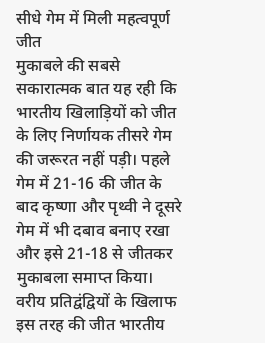सीधे गेम में मिली महत्वपूर्ण जीत
मुकाबले की सबसे सकारात्मक बात यह रही कि भारतीय खिलाड़ियों को जीत के लिए निर्णायक तीसरे गेम की जरूरत नहीं पड़ी। पहले गेम में 21-16 की जीत के बाद कृष्णा और पृथ्वी ने दूसरे गेम में भी दबाव बनाए रखा और इसे 21-18 से जीतकर मुकाबला समाप्त किया।
वरीय प्रतिद्वंद्वियों के खिलाफ इस तरह की जीत भारतीय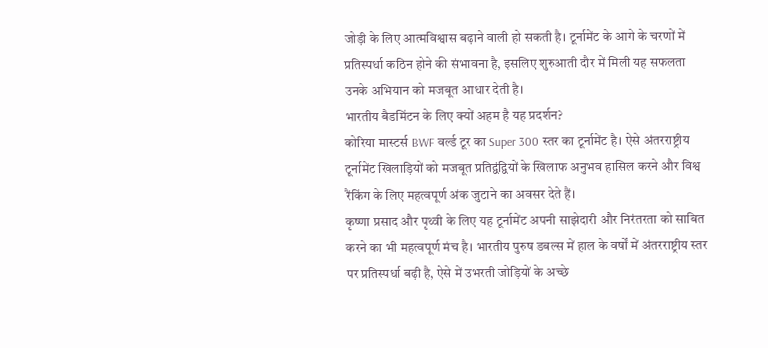जोड़ी के लिए आत्मविश्वास बढ़ाने वाली हो सकती है। टूर्नामेंट के आगे के चरणों में प्रतिस्पर्धा कठिन होने की संभावना है, इसलिए शुरुआती दौर में मिली यह सफलता उनके अभियान को मजबूत आधार देती है।
भारतीय बैडमिंटन के लिए क्यों अहम है यह प्रदर्शन?
कोरिया मास्टर्स BWF वर्ल्ड टूर का Super 300 स्तर का टूर्नामेंट है। ऐसे अंतरराष्ट्रीय टूर्नामेंट खिलाड़ियों को मजबूत प्रतिद्वंद्वियों के खिलाफ अनुभव हासिल करने और विश्व रैंकिंग के लिए महत्वपूर्ण अंक जुटाने का अवसर देते हैं।
कृष्णा प्रसाद और पृथ्वी के लिए यह टूर्नामेंट अपनी साझेदारी और निरंतरता को साबित करने का भी महत्वपूर्ण मंच है। भारतीय पुरुष डबल्स में हाल के वर्षों में अंतरराष्ट्रीय स्तर पर प्रतिस्पर्धा बढ़ी है, ऐसे में उभरती जोड़ियों के अच्छे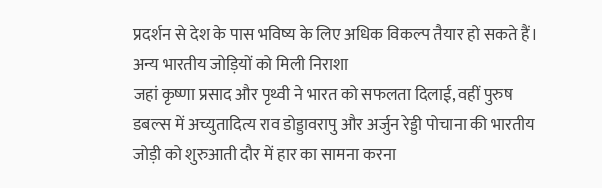प्रदर्शन से देश के पास भविष्य के लिए अधिक विकल्प तैयार हो सकते हैं।
अन्य भारतीय जोड़ियों को मिली निराशा
जहां कृष्णा प्रसाद और पृथ्वी ने भारत को सफलता दिलाई, वहीं पुरुष डबल्स में अच्युतादित्य राव डोड्डावरापु और अर्जुन रेड्डी पोचाना की भारतीय जोड़ी को शुरुआती दौर में हार का सामना करना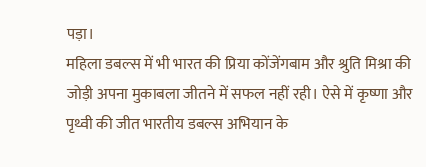पड़ा।
महिला डबल्स में भी भारत की प्रिया कोंजेंगबाम और श्रुति मिश्रा की जोड़ी अपना मुकाबला जीतने में सफल नहीं रही। ऐसे में कृष्णा और पृथ्वी की जीत भारतीय डबल्स अभियान के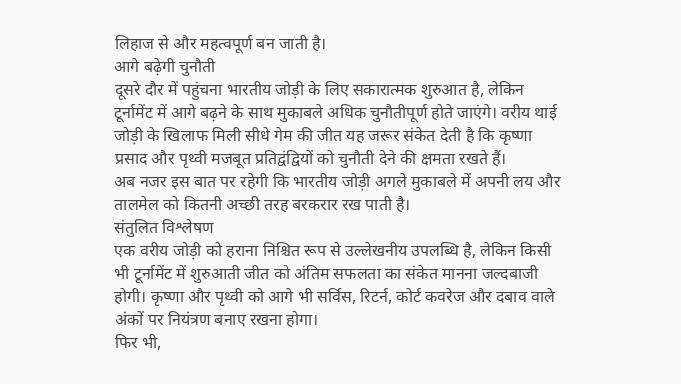लिहाज से और महत्वपूर्ण बन जाती है।
आगे बढ़ेगी चुनौती
दूसरे दौर में पहुंचना भारतीय जोड़ी के लिए सकारात्मक शुरुआत है, लेकिन टूर्नामेंट में आगे बढ़ने के साथ मुकाबले अधिक चुनौतीपूर्ण होते जाएंगे। वरीय थाई जोड़ी के खिलाफ मिली सीधे गेम की जीत यह जरूर संकेत देती है कि कृष्णा प्रसाद और पृथ्वी मजबूत प्रतिद्वंद्वियों को चुनौती देने की क्षमता रखते हैं।
अब नजर इस बात पर रहेगी कि भारतीय जोड़ी अगले मुकाबले में अपनी लय और तालमेल को कितनी अच्छी तरह बरकरार रख पाती है।
संतुलित विश्लेषण
एक वरीय जोड़ी को हराना निश्चित रूप से उल्लेखनीय उपलब्धि है, लेकिन किसी भी टूर्नामेंट में शुरुआती जीत को अंतिम सफलता का संकेत मानना जल्दबाजी होगी। कृष्णा और पृथ्वी को आगे भी सर्विस, रिटर्न, कोर्ट कवरेज और दबाव वाले अंकों पर नियंत्रण बनाए रखना होगा।
फिर भी,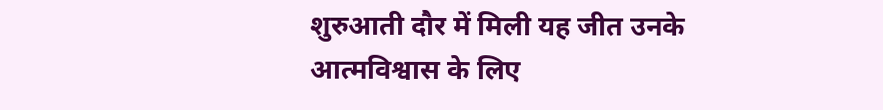शुरुआती दौर में मिली यह जीत उनके आत्मविश्वास के लिए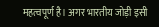महत्वपूर्ण है। अगर भारतीय जोड़ी इसी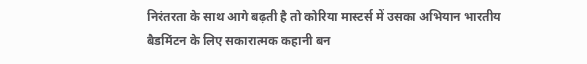निरंतरता के साथ आगे बढ़ती है तो कोरिया मास्टर्स में उसका अभियान भारतीय बैडमिंटन के लिए सकारात्मक कहानी बन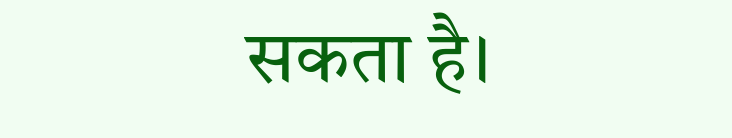सकता है।